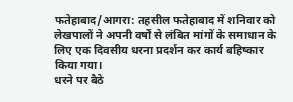फतेहाबाद/आगरा: तहसील फतेहाबाद में शनिवार को लेखपालों ने अपनी वर्षों से लंबित मांगों के समाधान के लिए एक दिवसीय धरना प्रदर्शन कर कार्य बहिष्कार किया गया।
धरने पर बैठे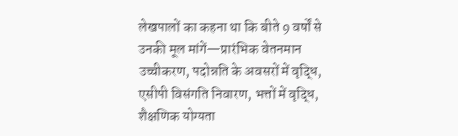लेखपालों का कहना था कि बीते 9 वर्षों से उनकी मूल मांगें—प्रारंभिक वेतनमान उच्चीकरण, पदोन्नति के अवसरों में वृद्धि, एसीपी विसंगति निवारण, भत्तों में वृद्धि, शैक्षणिक योग्यता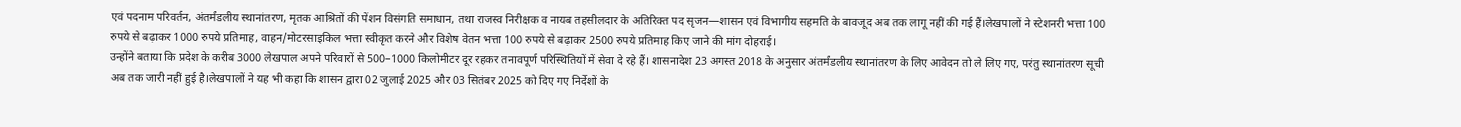एवं पदनाम परिवर्तन, अंतर्मंडलीय स्थानांतरण, मृतक आश्रितों की पेंशन विसंगति समाधान, तथा राजस्व निरीक्षक व नायब तहसीलदार के अतिरिक्त पद सृजन—शासन एवं विभागीय सहमति के बावजूद अब तक लागू नहीं की गई हैं।लेखपालों ने स्टेशनरी भत्ता 100 रुपये से बढ़ाकर 1000 रुपये प्रतिमाह, वाहन/मोटरसाइकिल भत्ता स्वीकृत करने और विशेष वेतन भत्ता 100 रुपये से बढ़ाकर 2500 रुपये प्रतिमाह किए जाने की मांग दोहराई।
उन्होंने बताया कि प्रदेश के करीब 3000 लेखपाल अपने परिवारों से 500–1000 किलोमीटर दूर रहकर तनावपूर्ण परिस्थितियों में सेवा दे रहे हैं। शासनादेश 23 अगस्त 2018 के अनुसार अंतर्मंडलीय स्थानांतरण के लिए आवेदन तो ले लिए गए, परंतु स्थानांतरण सूची अब तक जारी नहीं हुई है।लेखपालों ने यह भी कहा कि शासन द्वारा 02 जुलाई 2025 और 03 सितंबर 2025 को दिए गए निर्देशों के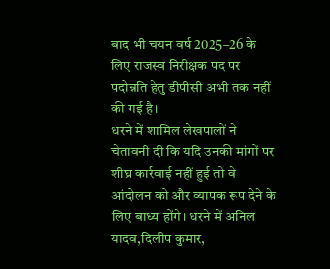बाद भी चयन वर्ष 2025–26 के लिए राजस्व निरीक्षक पद पर पदोन्नति हेतु डीपीसी अभी तक नहीं की गई है।
धरने में शामिल लेखपालों ने चेतावनी दी कि यदि उनकी मांगों पर शीघ्र कार्रवाई नहीं हुई तो वे आंदोलन को और व्यापक रूप देने के लिए बाध्य होंगे। धरने में अनिल यादव,दिलीप कुमार,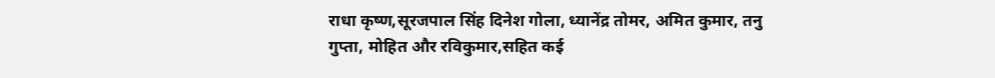राधा कृष्ण,सूरजपाल सिंह दिनेश गोला, ध्यानेंद्र तोमर, अमित कुमार, तनु गुप्ता, मोहित और रविकुमार,सहित कई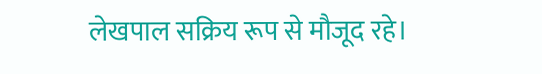लेखपाल सक्रिय रूप से मौजूद रहे।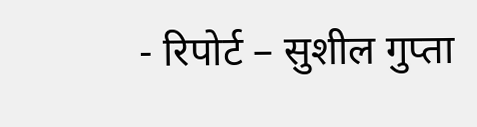- रिपोर्ट – सुशील गुप्ता